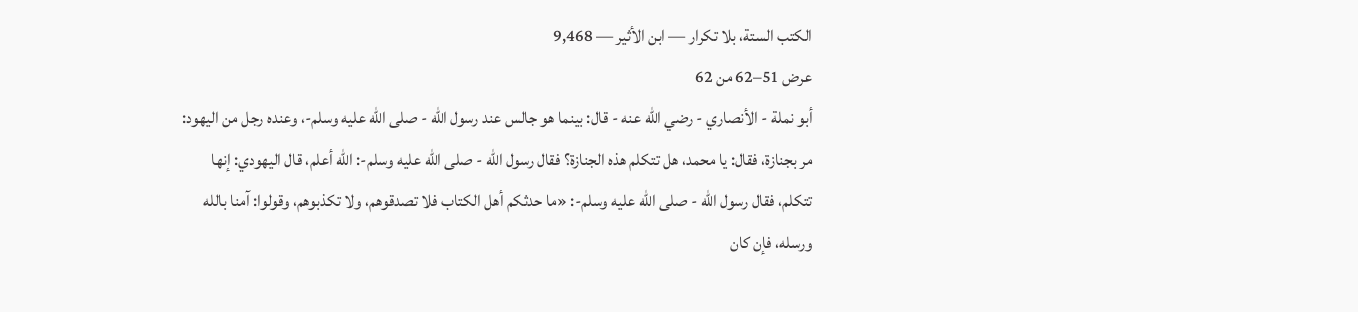الكتب الستة، بلا تكرار — ابن الأثير — 9,468
عرض 51–62 من 62
أبو نملة - الأنصاري - رضي الله عنه - قال: بينما هو جالس عند رسول الله - صلى الله عليه وسلم-، وعنده رجل من اليهود: مر بجنازة، فقال: يا محمد، هل تتكلم هذه الجنازة؟ فقال رسول الله - صلى الله عليه وسلم-: الله أعلم، قال اليهودي: إنها تتكلم، فقال رسول الله - صلى الله عليه وسلم-: «ما حدثكم أهل الكتاب فلا تصدقوهم، ولا تكذبوهم، وقولوا: آمنا بالله ورسله، فإن كان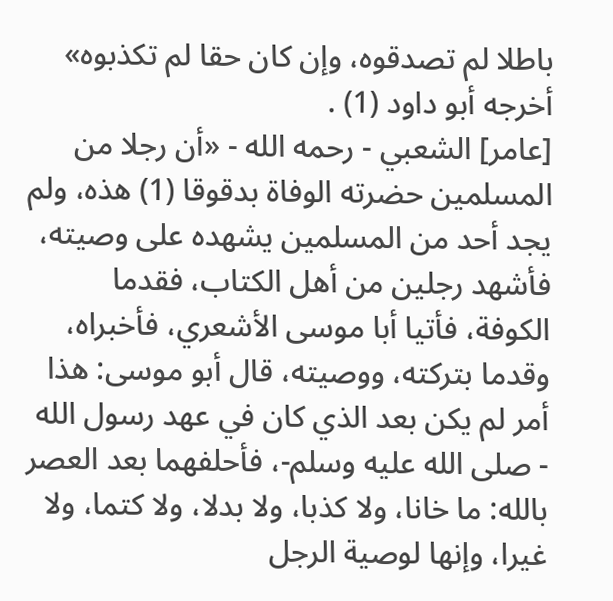باطلا لم تصدقوه، وإن كان حقا لم تكذبوه» أخرجه أبو داود (1) .
[عامر] الشعبي - رحمه الله - «أن رجلا من المسلمين حضرته الوفاة بدقوقا (1) هذه، ولم يجد أحد من المسلمين يشهده على وصيته، فأشهد رجلين من أهل الكتاب، فقدما الكوفة، فأتيا أبا موسى الأشعري، فأخبراه، وقدما بتركته، ووصيته، قال أبو موسى: هذا أمر لم يكن بعد الذي كان في عهد رسول الله - صلى الله عليه وسلم-، فأحلفهما بعد العصر بالله: ما خانا، ولا كذبا، ولا بدلا، ولا كتما، ولا غيرا، وإنها لوصية الرجل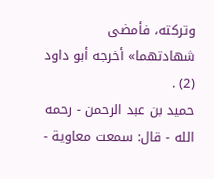وتركته، فأمضى شهادتهما» أخرجه أبو داود (2) .
حميد بن عبد الرحمن - رحمه الله - قال: سمعت معاوية -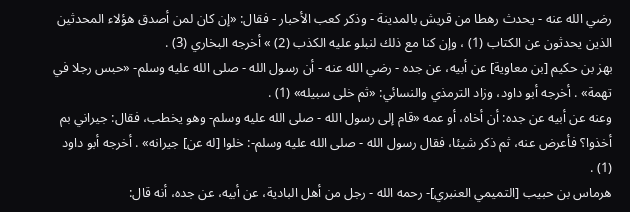رضي الله عنه - يحدث رهطا من قريش بالمدينة - وذكر كعب الأحبار - فقال: «إن كان لمن أصدق هؤلاء المحدثين الذين يحدثون عن الكتاب (1) ، وإن كنا مع ذلك لنبلو عليه الكذب (2) » أخرجه البخاري (3) .
بهز بن حكيم [بن معاوية] عن أبيه، عن جده - رضي الله عنه - أن رسول الله - صلى الله عليه وسلم- «حبس رجلا في تهمة» . أخرجه أبو داود، وزاد الترمذي والنسائي: «ثم خلى سبيله» (1) .
وعنه عن أبيه عن جده: أن أخاه، أو عمه «قام إلى رسول الله - صلى الله عليه وسلم- وهو يخطب، فقال: جيراني بم أخذوا؟ فأعرض عنه، ثم ذكر شيئا، فقال رسول الله - صلى الله عليه وسلم-: خلوا [له عن] جيرانه» . أخرجه أبو داود (1) .
هرماس بن حبيب [التميمي العنبري]- رحمه الله - رجل من أهل البادية، عن أبيه، عن جده، أنه قال: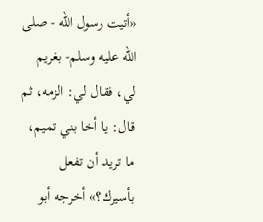«أتيت رسول الله - صلى الله عليه وسلم- بغريم لي، فقال لي: الزمه، ثم قال: يا أخا بني تميم، ما تريد أن تفعل بأسيرك؟» أخرجه أبو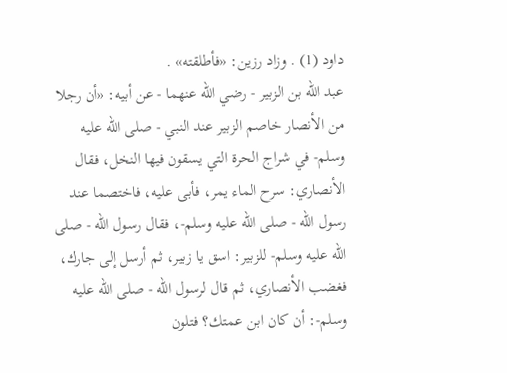داود (1) . وزاد رزين: «فأطلقته» .
عبد الله بن الزبير - رضي الله عنهما - عن أبيه: «أن رجلا من الأنصار خاصم الزبير عند النبي - صلى الله عليه وسلم- في شراج الحرة التي يسقون فيها النخل، فقال الأنصاري: سرح الماء يمر، فأبى عليه، فاختصما عند رسول الله - صلى الله عليه وسلم-، فقال رسول الله - صلى الله عليه وسلم- للزبير: اسق يا زبير، ثم أرسل إلى جارك، فغضب الأنصاري، ثم قال لرسول الله - صلى الله عليه وسلم-: أن كان ابن عمتك؟ فتلون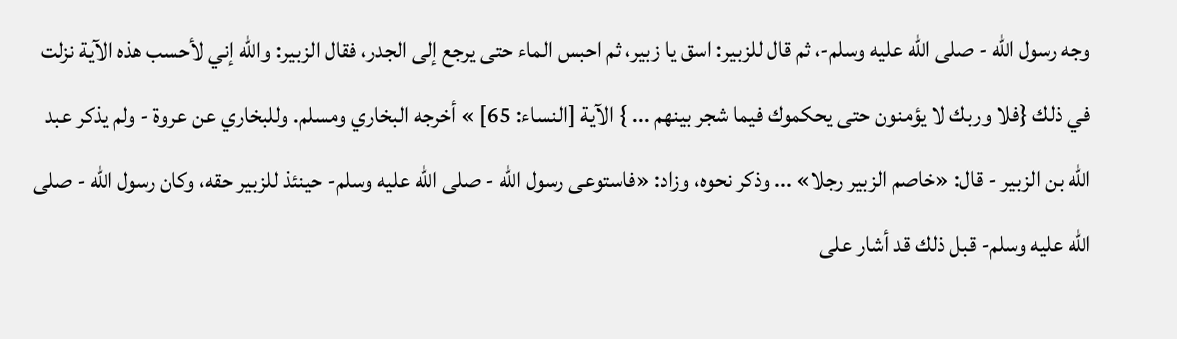وجه رسول الله - صلى الله عليه وسلم-، ثم قال للزبير: اسق يا زبير، ثم احبس الماء حتى يرجع إلى الجدر، فقال الزبير: والله إني لأحسب هذه الآية نزلت في ذلك {فلا وربك لا يؤمنون حتى يحكموك فيما شجر بينهم ... } الآية [النساء: 65] » أخرجه البخاري ومسلم. وللبخاري عن عروة - ولم يذكر عبد الله بن الزبير - قال: «خاصم الزبير رجلا» ... وذكر نحوه، وزاد: «فاستوعى رسول الله - صلى الله عليه وسلم- حينئذ للزبير حقه، وكان رسول الله - صلى الله عليه وسلم- قبل ذلك قد أشار على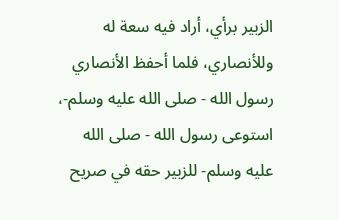الزبير برأي، أراد فيه سعة له وللأنصاري، فلما أحفظ الأنصاري رسول الله - صلى الله عليه وسلم-، استوعى رسول الله - صلى الله عليه وسلم- للزبير حقه في صريح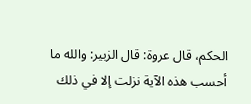الحكم، قال عروة: قال الزبير: والله ما أحسب هذه الآية نزلت إلا في ذلك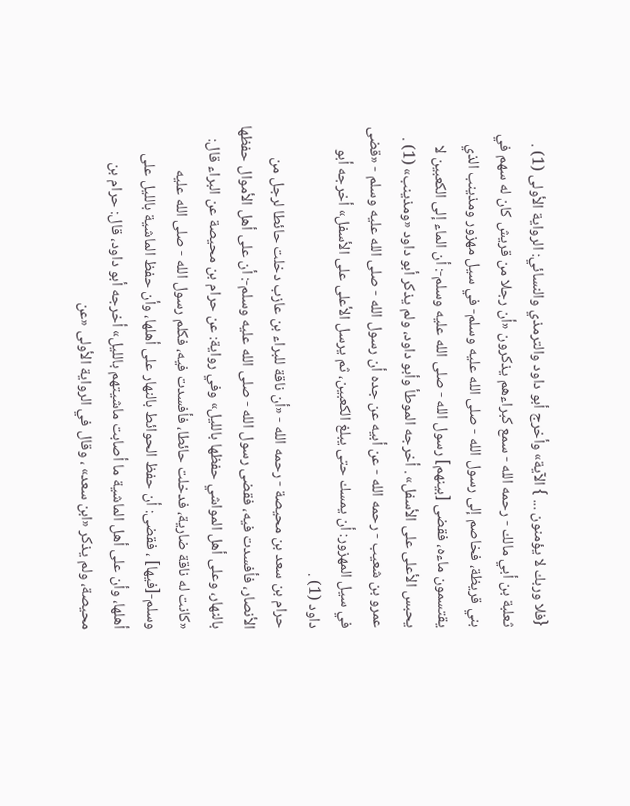{فلا وربك لا يؤمنون ... } الآية» وأخرج أبو داود والترمذي والنسائي: الرواية الأولى (1) .
ثعلبة بن أبي مالك - رحمه الله - سمع كبراءهم يذكرون «أن رجلا من قريش كان له سهم في بني قريظة، فخاصم إلى رسول الله - صلى الله عليه وسلم- في سيل مهزور ومذينب الذي يقتسمون ماءه، فقضى [بينهم] رسول الله - صلى الله عليه وسلم-: أن الماء إلى الكعبين لا يحبس الأعلى على الأسفل» . أخرجه الموطأ وأبو داود، ولم يذكر أبو داود «ومذينب» (1) .
عمرو بن شعيب - رحمه الله - عن أبيه عن جده أن رسول الله - صلى الله عليه وسلم - «قضى في سيل المهزور: أن يمسك حتى يبلغ الكعبين، ثم يرسل الأعلى على الأسفل» أخرجه أبو داود (1) .
حرام بن سعد بن محيصة - رحمه الله - «أن ناقة للبراء بن عازب دخلت حائطا لرجل من الأنصار، فأفسدت فيه، فقضى رسول الله - صلى الله عليه وسلم-: أن على أهل الأموال حفظها بالنهار، وعلى أهل المواشي حفظها بالليل» وفي رواية: عن حرام بن محيصة عن البراء قال: «كانت له ناقة ضارية، فدخلت حائطا، فأفسدت فيه، فكلم رسول الله - صلى الله عليه وسلم-[فيها] ، فقضى: أن حفظ الحوائط بالنهار على أهلها، وأن حفظ الماشية بالليل على أهلها، وأن على أهل الماشية ما أصابت ماشيتهم بالليل» أخرجه أبو داود، قال: حرام بن محيصة، ولم يذكر «ابن سعد» ، وقال في الرواية الأولى «عن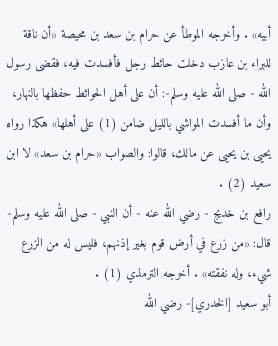أبيه» . وأخرجه الموطأ عن حرام بن سعد بن محيصة «أن ناقة للبراء بن عازب دخلت حائط رجل فأفسدت فيه، فقضى رسول الله - صلى الله عليه وسلم-: أن على أهل الحوائط حفظها بالنهار، وأن ما أفسدت المواشي بالليل ضامن (1) على أهلها» هكذا رواه يحيى بن يحيى عن مالك، قالوا: والصواب «حرام بن سعد» لا ابن سعيد (2) .
رافع بن خديج - رضي الله عنه - أن النبي - صلى الله عليه وسلم- قال: «من زرع في أرض قوم بغير إذنهم، فليس له من الزرع شيء، وله نفقته» . أخرجه الترمذي (1) .
أبو سعيد [الخدري]- رضي الله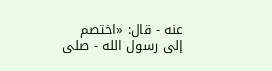عنه - قال: «اختصم إلى رسول الله - صلى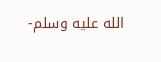الله عليه وسلم-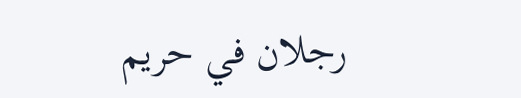رجلان في حريم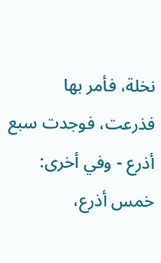نخلة، فأمر بها فذرعت، فوجدت سبع أذرع - وفي أخرى: خمس أذرع،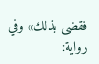فقضى بذلك» وفي رواية: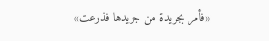«فأمر بجريدة من جريدها فذرعت»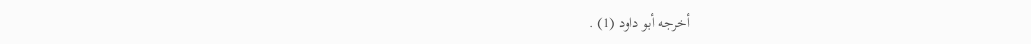أخرجه أبو داود (1) .